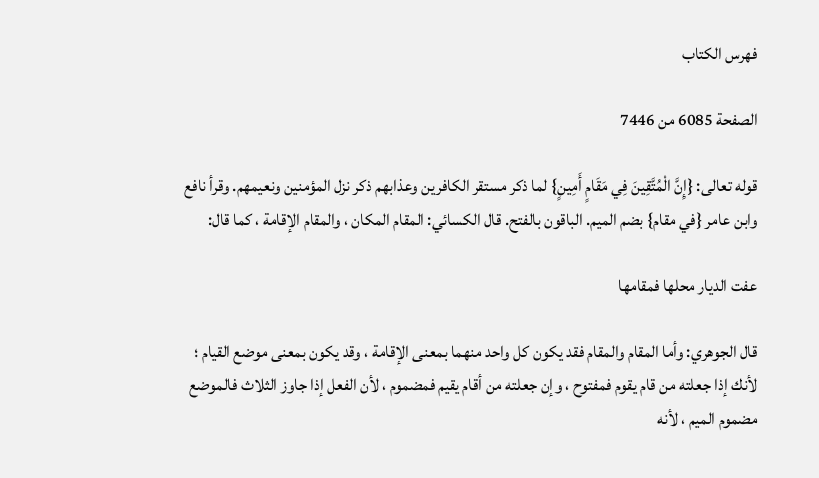فهرس الكتاب

الصفحة 6085 من 7446

قوله تعالى: {إِنَّ الْمُتَّقِينَ فِي مَقَامٍ أَمِينٍ} لما ذكر مستقر الكافرين وعذابهم ذكر نزل المؤمنين ونعيمهم. وقرأ نافع وابن عامر {في مقام} بضم الميم. الباقون بالفتح. قال الكسائي: المقام المكان ، والمقام الإقامة ، كما قال:

عفت الديار محلها فمقامها

قال الجوهري: وأما المقام والمقام فقد يكون كل واحد منهما بمعنى الإقامة ، وقد يكون بمعنى موضع القيام ؛ لأنك إذا جعلته من قام يقوم فمفتوح ، وإن جعلته من أقام يقيم فمضموم ، لأن الفعل إذا جاوز الثلاث فالموضع مضموم الميم ، لأنه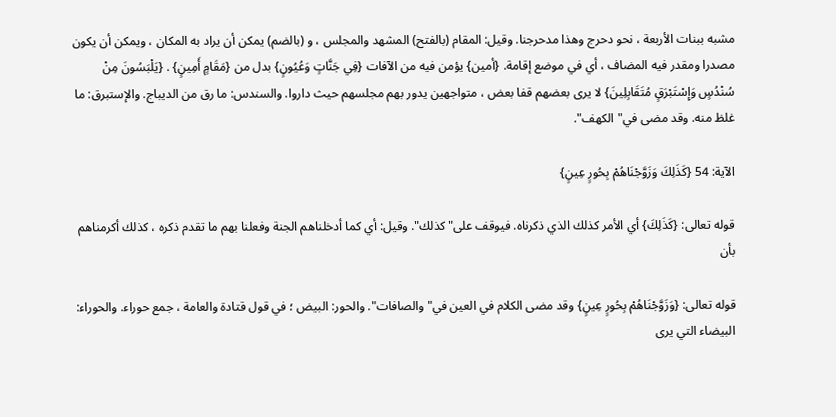مشبه ببنات الأربعة ، نحو دحرج وهذا مدحرجنا. وقيل: المقام (بالفتح) المشهد والمجلس ، و (بالضم) يمكن أن يراد به المكان ، ويمكن أن يكون مصدرا ومقدر فيه المضاف ، أي في موضع إقامة. {أمين} يؤمن فيه من الآفات {فِي جَنَّاتٍ وَعُيُونٍ} بدل من {مَقَامٍ أَمِينٍ} . {يَلْبَسُونَ مِنْ سُنْدُسٍ وَإِسْتَبْرَقٍ مُتَقَابِلِينَ} لا يرى بعضهم قفا بعض ، متواجهين يدور بهم مجلسهم حيث داروا. والسندس: ما رق من الديباج. والإستبرق: ما غلظ منه. وقد مضى في"الكهف".

الآية: 54 {كَذَلِكَ وَزَوَّجْنَاهُمْ بِحُورٍ عِينٍ}

قوله تعالى: {كَذَلِكَ} أي الأمر كذلك الذي ذكرناه. فيوقف على"كذلك". وقيل: أي كما أدخلناهم الجنة وفعلنا بهم ما تقدم ذكره ، كذلك أكرمناهم بأن

قوله تعالى: {وَزَوَّجْنَاهُمْ بِحُورٍ عِينٍ} وقد مضى الكلام في العين في"والصافات". والحور: البيض ؛ في قول قتادة والعامة ، جمع حوراء. والحوراء: البيضاء التي يرى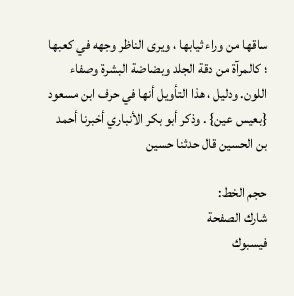ساقها من وراء ثيابها ، ويرى الناظر وجهه في كعبها ؛ كالمرآة من دقة الجلد وبضاضة البشرة وصفاء اللون. ودليل ، هذا التأويل أنها في حرف ابن مسعود {بعيس عين} . وذكر أبو بكر الأنباري أخبرنا أحمد بن الحسين قال حدثنا حسين

حجم الخط:
شارك الصفحة
فيسبوك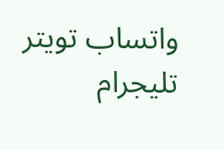واتساب تويتر تليجرام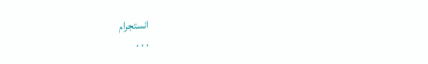انستجرام
. . .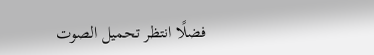فضلًا انتظر تحميل الصوت